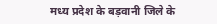मध्य प्रदेश के बड़वानी जिले के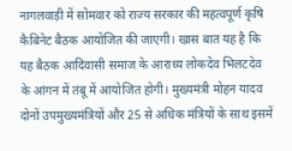नागलवाड़ी में सोमवार को राज्य सरकार की महत्वपूर्ण कृषि कैबिनेट बैठक आयोजित की जाएगी। खास बात यह है कि यह बैठक आदिवासी समाज के आराध्य लोकदेव भिलटदेव के आंगन में तंबू में आयोजित होगी। मुख्यमंत्री मोहन यादव दोनों उपमुख्यमंत्रियों और 25 से अधिक मंत्रियों के साथ इसमें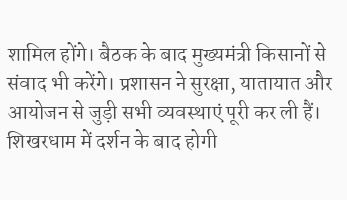शामिल होंगे। बैठक के बाद मुख्यमंत्री किसानों से संवाद भी करेंगे। प्रशासन ने सुरक्षा, यातायात और आयोजन से जुड़ी सभी व्यवस्थाएं पूरी कर ली हैं।
शिखरधाम में दर्शन के बाद होगी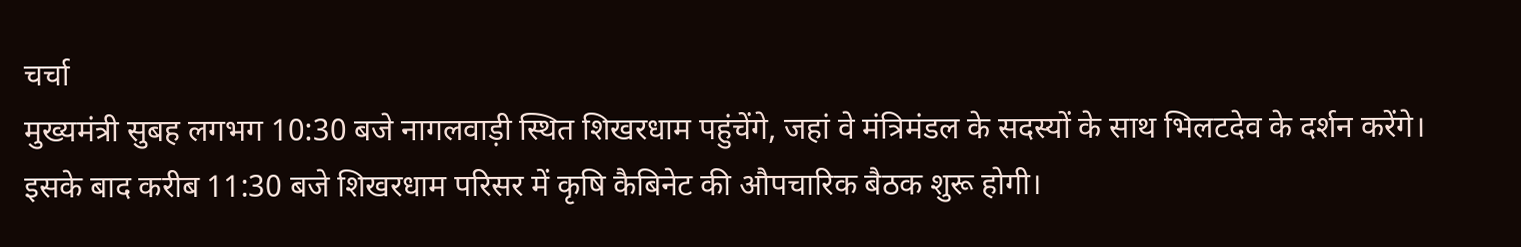चर्चा
मुख्यमंत्री सुबह लगभग 10:30 बजे नागलवाड़ी स्थित शिखरधाम पहुंचेंगे, जहां वे मंत्रिमंडल के सदस्यों के साथ भिलटदेव के दर्शन करेंगे। इसके बाद करीब 11:30 बजे शिखरधाम परिसर में कृषि कैबिनेट की औपचारिक बैठक शुरू होगी।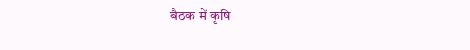बैठक में कृषि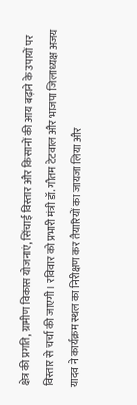क्षेत्र की प्रगति, ग्रामीण विकास योजनाएं, सिंचाई विस्तार और किसानों की आय बढ़ाने के उपायों पर विस्तार से चर्चा की जाएगी। रविवार को प्रभारी मंत्री डॉ. गौतम टेटवाल और भाजपा जिलाध्यक्ष अजय यादव ने कार्यक्रम स्थल का निरीक्षण कर तैयारियों का जायजा लिया और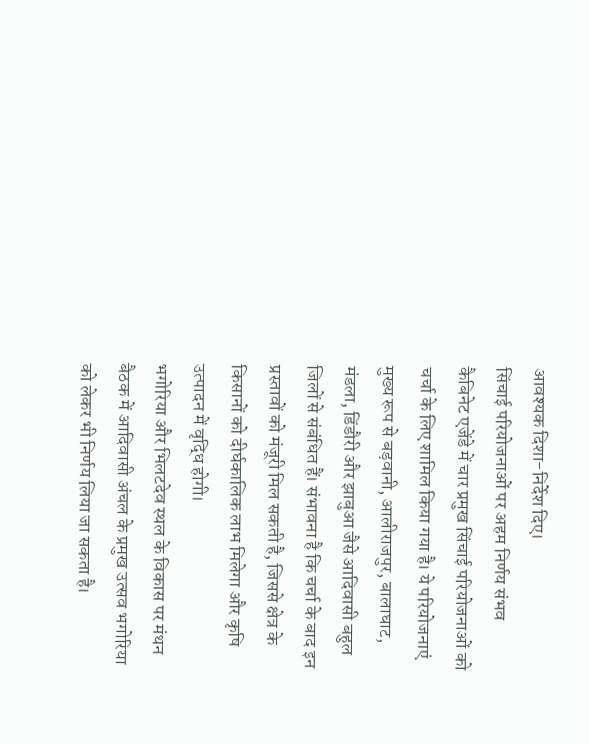आवश्यक दिशा-निर्देश दिए।
सिंचाई परियोजनाओं पर अहम निर्णय संभव
कैबिनेट एजेंडे में चार प्रमुख सिंचाई परियोजनाओं को चर्चा के लिए शामिल किया गया है। ये परियोजनाएं मुख्य रूप से बड़वानी, आलीराजपुर, बालाघाट, मंडला, डिंडौरी और झाबुआ जैसे आदिवासी बहुल जिलों से संबंधित हैं। संभावना है कि चर्चा के बाद इन प्रस्तावों को मंजूरी मिल सकती है, जिससे क्षेत्र के किसानों को दीर्घकालिक लाभ मिलेगा और कृषि उत्पादन में वृद्धि होगी।
भगोरिया और भिलटदेव स्थल के विकास पर मंथन
बैठक में आदिवासी अंचल के प्रमुख उत्सव भगोरिया को लेकर भी निर्णय लिया जा सकता है।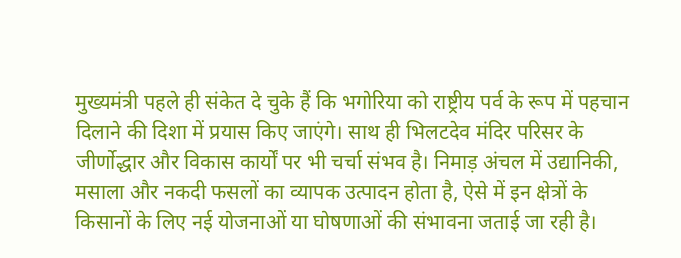मुख्यमंत्री पहले ही संकेत दे चुके हैं कि भगोरिया को राष्ट्रीय पर्व के रूप में पहचान दिलाने की दिशा में प्रयास किए जाएंगे। साथ ही भिलटदेव मंदिर परिसर के जीर्णोद्धार और विकास कार्यों पर भी चर्चा संभव है। निमाड़ अंचल में उद्यानिकी, मसाला और नकदी फसलों का व्यापक उत्पादन होता है, ऐसे में इन क्षेत्रों के किसानों के लिए नई योजनाओं या घोषणाओं की संभावना जताई जा रही है।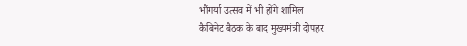भौंगर्या उत्सव में भी होंगे शामिल
कैबिनेट बैठक के बाद मुख्यमंत्री दोपहर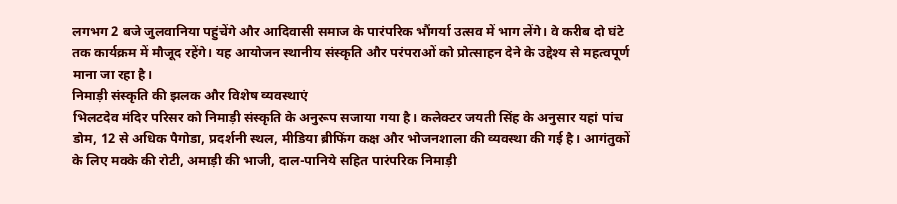लगभग 2 बजे जुलवानिया पहुंचेंगे और आदिवासी समाज के पारंपरिक भौंगर्या उत्सव में भाग लेंगे। वे करीब दो घंटे तक कार्यक्रम में मौजूद रहेंगे। यह आयोजन स्थानीय संस्कृति और परंपराओं को प्रोत्साहन देने के उद्देश्य से महत्वपूर्ण माना जा रहा है।
निमाड़ी संस्कृति की झलक और विशेष व्यवस्थाएं
भिलटदेव मंदिर परिसर को निमाड़ी संस्कृति के अनुरूप सजाया गया है। कलेक्टर जयती सिंह के अनुसार यहां पांच डोम, 12 से अधिक पैगोडा, प्रदर्शनी स्थल, मीडिया ब्रीफिंग कक्ष और भोजनशाला की व्यवस्था की गई है। आगंतुकों के लिए मक्के की रोटी, अमाड़ी की भाजी, दाल-पानिये सहित पारंपरिक निमाड़ी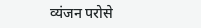व्यंजन परोसे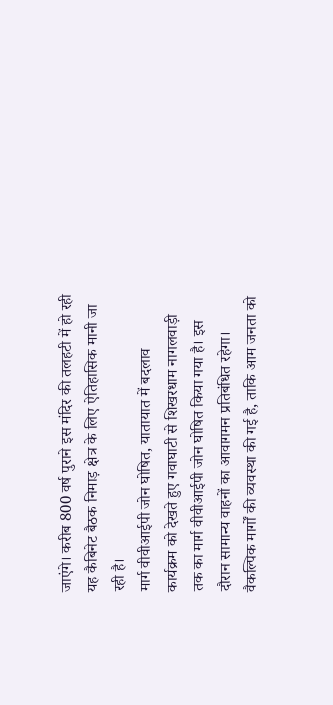जाएंगे। करीब 800 वर्ष पुराने इस मंदिर की तलहटी में हो रही यह कैबिनेट बैठक निमाड़ क्षेत्र के लिए ऐतिहासिक मानी जा रही है।
मार्ग वीवीआईपी जोन घोषित, यातायात में बदलाव
कार्यक्रम को देखते हुए गवाघाटी से शिखरधाम नागलवाड़ी तक का मार्ग वीवीआईपी जोन घोषित किया गया है। इस दौरान सामान्य वाहनों का आवागमन प्रतिबंधित रहेगा। वैकल्पिक मार्गों की व्यवस्था की गई है, ताकि आम जनता को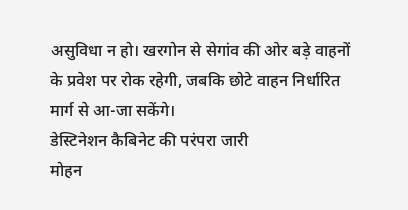असुविधा न हो। खरगोन से सेगांव की ओर बड़े वाहनों के प्रवेश पर रोक रहेगी, जबकि छोटे वाहन निर्धारित मार्ग से आ-जा सकेंगे।
डेस्टिनेशन कैबिनेट की परंपरा जारी
मोहन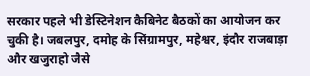सरकार पहले भी डेस्टिनेशन कैबिनेट बैठकों का आयोजन कर चुकी है। जबलपुर, दमोह के सिंग्रामपुर, महेश्वर, इंदौर राजबाड़ा और खजुराहो जैसे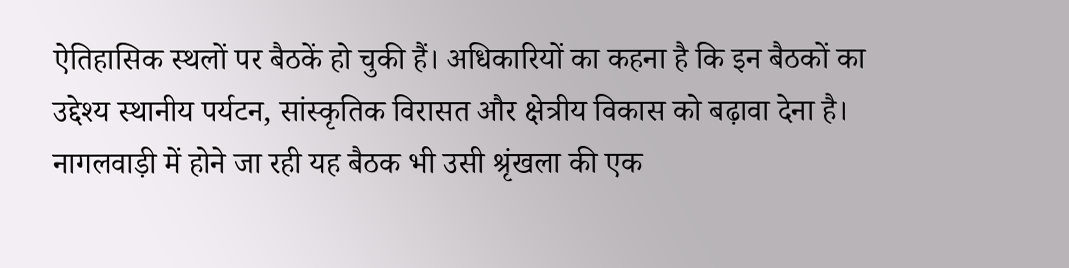ऐतिहासिक स्थलों पर बैठकें हो चुकी हैं। अधिकारियों का कहना है कि इन बैठकों का उद्देश्य स्थानीय पर्यटन, सांस्कृतिक विरासत और क्षेत्रीय विकास को बढ़ावा देना है। नागलवाड़ी में होने जा रही यह बैठक भी उसी श्रृंखला की एक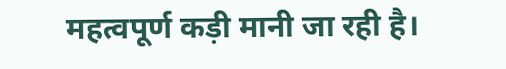महत्वपूर्ण कड़ी मानी जा रही है।